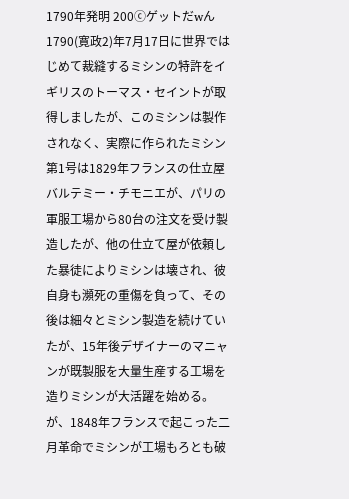1790年発明 200ⓒゲットだwん
1790(寛政2)年7月17日に世界ではじめて裁縫するミシンの特許をイギリスのトーマス・セイントが取得しましたが、このミシンは製作されなく、実際に作られたミシン第1号は1829年フランスの仕立屋バルテミー・チモニエが、パリの軍服工場から80台の注文を受け製造したが、他の仕立て屋が依頼した暴徒によりミシンは壊され、彼自身も瀕死の重傷を負って、その後は細々とミシン製造を続けていたが、15年後デザイナーのマニャンが既製服を大量生産する工場を造りミシンが大活躍を始める。が、1848年フランスで起こった二月革命でミシンが工場もろとも破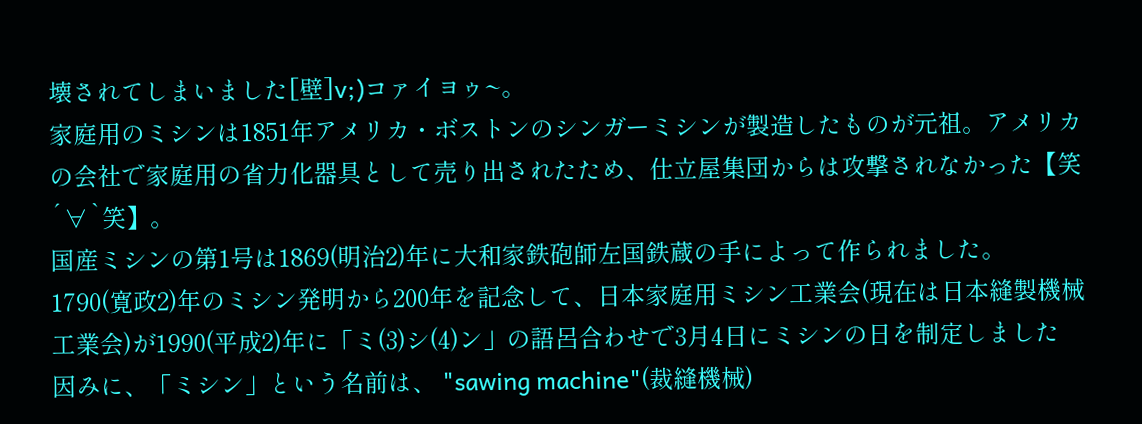壊されてしまいました[壁]v;)コァイヨゥ~。
家庭用のミシンは1851年アメリカ・ボストンのシンガーミシンが製造したものが元祖。アメリカの会社で家庭用の省力化器具として売り出されたため、仕立屋集団からは攻撃されなかった【笑´∀`笑】。
国産ミシンの第1号は1869(明治2)年に大和家鉄砲師左国鉄蔵の手によって作られました。
1790(寛政2)年のミシン発明から200年を記念して、日本家庭用ミシン工業会(現在は日本縫製機械工業会)が1990(平成2)年に「ミ(3)シ(4)ン」の語呂合わせで3月4日にミシンの日を制定しました
因みに、「ミシン」という名前は、 "sawing machine"(裁縫機械)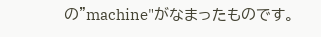の"machine"がなまったものです。